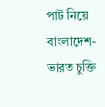পাট নিয়ে বাংলাদেশ-ভারত চুক্তি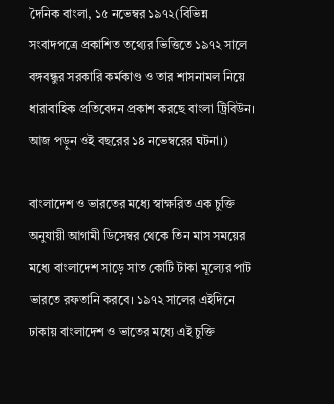দৈনিক বাংলা, ১৫ নভেম্বর ১৯৭২(বিভিন্ন সংবাদপত্রে প্রকাশিত তথ্যের ভিত্তিতে ১৯৭২ সালে বঙ্গবন্ধুর সরকারি কর্মকাণ্ড ও তার শাসনামল নিয়ে ধারাবাহিক প্রতিবেদন প্রকাশ করছে বাংলা ট্রিবিউন। আজ পড়ুন ওই বছরের ১৪ নভেম্বরের ঘটনা।)

বাংলাদেশ ও ভারতের মধ্যে স্বাক্ষরিত এক চুক্তি অনুযায়ী আগামী ডিসেম্বর থেকে তিন মাস সময়ের মধ্যে বাংলাদেশ সাড়ে সাত কোটি টাকা মূল্যের পাট ভারতে রফতানি করবে। ১৯৭২ সালের এইদিনে ঢাকায় বাংলাদেশ ও ভাতের মধ্যে এই চুক্তি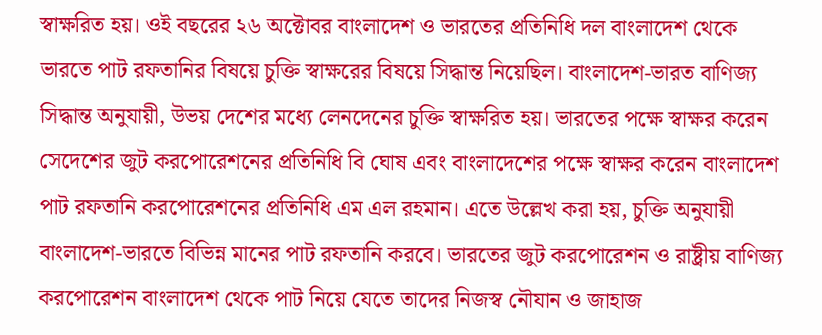স্বাক্ষরিত হয়। ওই বছরের ২৬ অক্টোবর বাংলাদেশ ও ভারতের প্রতিনিধি দল বাংলাদেশ থেকে ভারতে পাট রফতানির বিষয়ে চুক্তি স্বাক্ষরের বিষয়ে সিদ্ধান্ত নিয়েছিল। বাংলাদেশ-ভারত বাণিজ্য সিদ্ধান্ত অনুযায়ী, উভয় দেশের মধ্যে লেনদেনের চুক্তি স্বাক্ষরিত হয়। ভারতের পক্ষে স্বাক্ষর করেন সেদেশের জুট করপোরেশনের প্রতিনিধি বি ঘোষ এবং বাংলাদেশের পক্ষে স্বাক্ষর করেন বাংলাদেশ পাট রফতানি করপোরেশনের প্রতিনিধি এম এল রহমান। এতে উল্লেখ করা হয়, চুক্তি অনুযায়ী বাংলাদেশ-ভারতে বিভিন্ন মানের পাট রফতানি করবে। ভারতের জুট করপোরেশন ও রাষ্ট্রীয় বাণিজ্য করপোরেশন বাংলাদেশ থেকে পাট নিয়ে যেতে তাদের নিজস্ব নৌযান ও জাহাজ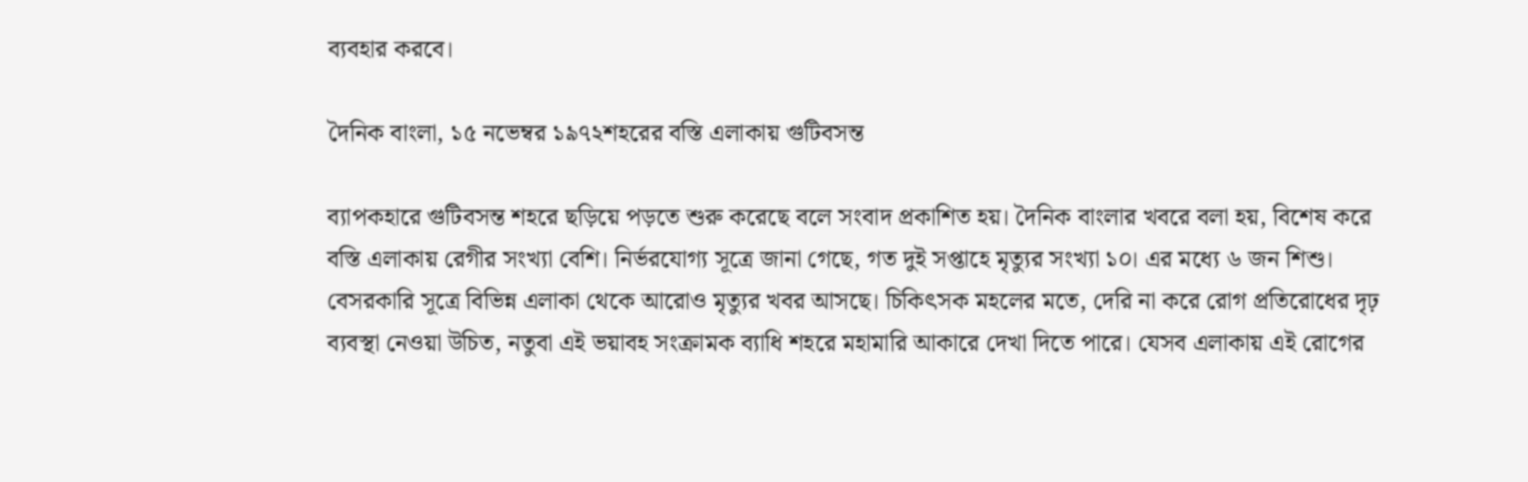ব্যবহার করবে।

দৈনিক বাংলা, ১৫ নভেম্বর ১৯৭২শহরের বস্তি এলাকায় গুটিবসন্ত

ব্যাপকহারে গুটিবসন্ত শহরে ছড়িয়ে পড়তে শুরু করেছে বলে সংবাদ প্রকাশিত হয়। দৈনিক বাংলার খবরে বলা হয়, বিশেষ করে বস্তি এলাকায় রেগীর সংখ্যা বেশি। নির্ভরযোগ্য সূত্রে জানা গেছে, গত দুই সপ্তাহে মৃত্যুর সংখ্যা ১০। এর মধ্যে ৬ জন শিশু। বেসরকারি সূত্রে বিভিন্ন এলাকা থেকে আরোও মৃত্যুর খবর আসছে। চিকিৎসক মহলের মতে, দেরি না করে রোগ প্রতিরোধের দৃঢ় ব্যবস্থা নেওয়া উচিত, নতুবা এই ভয়াবহ সংক্রামক ব্যাধি শহরে মহামারি আকারে দেখা দিতে পারে। যেসব এলাকায় এই রোগের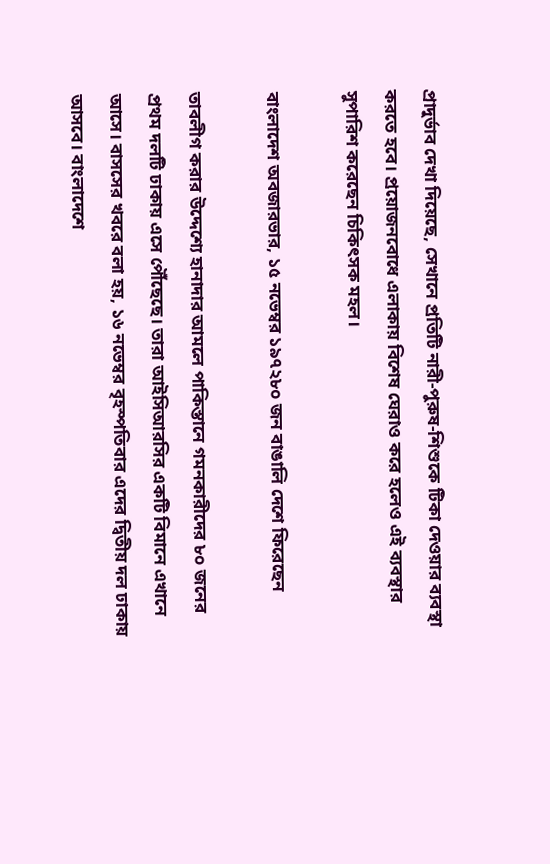প্রাদুর্ভাব দেখা দিয়েছে, সেখানে প্রতিটি নারী-পুরুষ-শিশুকে টিকা দেওয়ার ব্যবস্থা করতে হবে। প্রয়োজনবোধে এলাকায় বিশেষ ঘেরাও করে হলেও এই ব্যবস্থার সুপারিশ করেছেন চিকিৎসক মহল।

বাংলাদেশ অবজারভার, ১৫ নভেম্বর ১৯৭২৮০ জন বাঙালি দেশে ফিরেছেন

তাবলীগ করার উদ্দেশ্যে হানাদার আমলে পাকিস্তানে গমনকারীদের ৮০ জনের প্রথম দলটি ঢাকায় এসে পৌঁছেছে। তারা আইসিআরসির একটি বিমানে এখানে আসে। বাসসের খবরে বলা হয়, ১৬ নভেম্বর বৃহস্পতিবার এদের দ্বিতীয় দল ঢাকায় আসবে। বাংলাদেশে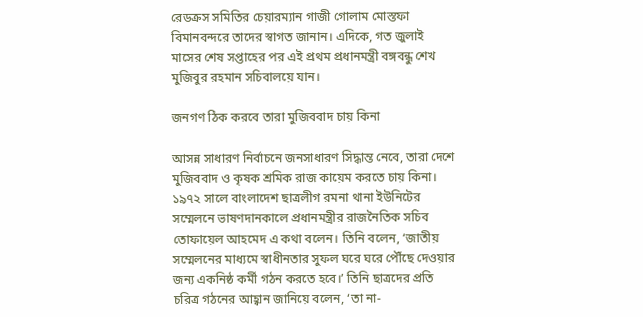রেডক্রস সমিতির চেয়ারম্যান গাজী গোলাম মোস্তফা বিমানবন্দরে তাদের স্বাগত জানান। এদিকে, গত জুলাই মাসের শেষ সপ্তাহের পর এই প্রথম প্রধানমন্ত্রী বঙ্গবন্ধু শেখ মুজিবুর রহমান সচিবালয়ে যান।

জনগণ ঠিক করবে তারা মুজিববাদ চায় কিনা

আসন্ন সাধারণ নির্বাচনে জনসাধারণ সিদ্ধান্ত নেবে, তারা দেশে মুজিববাদ ও কৃষক শ্রমিক রাজ কায়েম করতে চায় কিনা। ১৯৭২ সালে বাংলাদেশ ছাত্রলীগ রমনা থানা ইউনিটের সম্মেলনে ভাষণদানকালে প্রধানমন্ত্রীর রাজনৈতিক সচিব তোফায়েল আহমেদ এ কথা বলেন। তিনি বলেন, ‘জাতীয় সম্মেলনের মাধ্যমে স্বাধীনতার সুফল ঘরে ঘরে পৌঁছে দেওয়ার জন্য একনিষ্ঠ কর্মী গঠন করতে হবে।’ তিনি ছাত্রদের প্রতি চরিত্র গঠনের আহ্বান জানিয়ে বলেন, ‘তা না-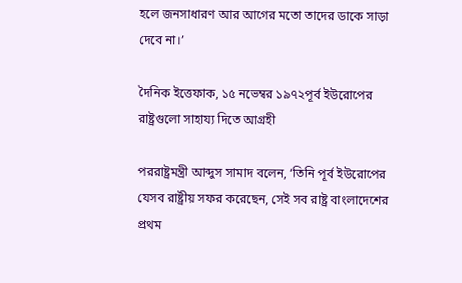হলে জনসাধারণ আর আগের মতো তাদের ডাকে সাড়া দেবে না।’

দৈনিক ইত্তেফাক, ১৫ নভেম্বর ১৯৭২পূর্ব ইউরোপের রাষ্ট্রগুলো সাহায্য দিতে আগ্রহী

পররাষ্ট্রমন্ত্রী আব্দুস সামাদ বলেন, ‘তিনি পূর্ব ইউরোপের যেসব রাষ্ট্রীয় সফর করেছেন, সেই সব রাষ্ট্র বাংলাদেশের প্রথম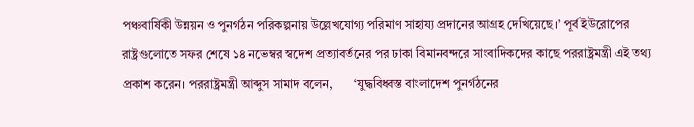পঞ্চবার্ষিকী উন্নয়ন ও পুনর্গঠন পরিকল্পনায় উল্লেখযোগ্য পরিমাণ সাহায্য প্রদানের আগ্রহ দেখিয়েছে।’ পূর্ব ইউরোপের রাষ্ট্রগুলোতে সফর শেষে ১৪ নভেম্বর স্বদেশ প্রত্যাবর্তনের পর ঢাকা বিমানবন্দরে সাংবাদিকদের কাছে পররাষ্ট্রমন্ত্রী এই তথ্য প্রকাশ করেন। পররাষ্ট্রমন্ত্রী আব্দুস সামাদ বলেন,       ‘যুদ্ধবিধ্বস্ত বাংলাদেশ পুনর্গঠনের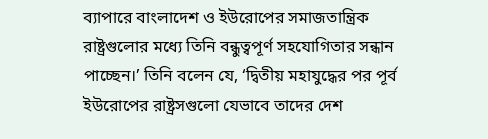ব্যাপারে বাংলাদেশ ও ইউরোপের সমাজতান্ত্রিক রাষ্ট্রগুলোর মধ্যে তিনি বন্ধুত্বপূর্ণ সহযোগিতার সন্ধান পাচ্ছেন।’ তিনি বলেন যে, ‘দ্বিতীয় মহাযুদ্ধের পর পূর্ব ইউরোপের রাষ্ট্রসগুলো যেভাবে তাদের দেশ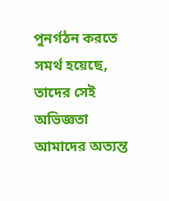পুনর্গঠন করতে সমর্থ হয়েছে, তাদের সেই অভিজ্ঞতা আমাদের অত্যন্ত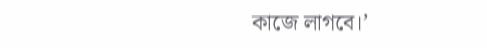কাজে লাগবে।’